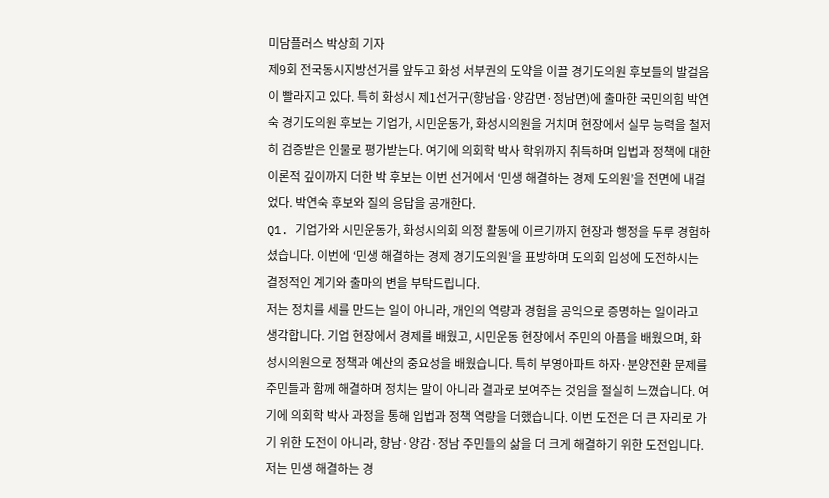미담플러스 박상희 기자
제9회 전국동시지방선거를 앞두고 화성 서부권의 도약을 이끌 경기도의원 후보들의 발걸음이 빨라지고 있다. 특히 화성시 제1선거구(향남읍·양감면·정남면)에 출마한 국민의힘 박연숙 경기도의원 후보는 기업가, 시민운동가, 화성시의원을 거치며 현장에서 실무 능력을 철저히 검증받은 인물로 평가받는다. 여기에 의회학 박사 학위까지 취득하며 입법과 정책에 대한 이론적 깊이까지 더한 박 후보는 이번 선거에서 ‘민생 해결하는 경제 도의원’을 전면에 내걸었다. 박연숙 후보와 질의 응답을 공개한다.
Q1. 기업가와 시민운동가, 화성시의회 의정 활동에 이르기까지 현장과 행정을 두루 경험하셨습니다. 이번에 ‘민생 해결하는 경제 경기도의원’을 표방하며 도의회 입성에 도전하시는 결정적인 계기와 출마의 변을 부탁드립니다.
저는 정치를 세를 만드는 일이 아니라, 개인의 역량과 경험을 공익으로 증명하는 일이라고 생각합니다. 기업 현장에서 경제를 배웠고, 시민운동 현장에서 주민의 아픔을 배웠으며, 화성시의원으로 정책과 예산의 중요성을 배웠습니다. 특히 부영아파트 하자·분양전환 문제를 주민들과 함께 해결하며 정치는 말이 아니라 결과로 보여주는 것임을 절실히 느꼈습니다. 여기에 의회학 박사 과정을 통해 입법과 정책 역량을 더했습니다. 이번 도전은 더 큰 자리로 가기 위한 도전이 아니라, 향남·양감·정남 주민들의 삶을 더 크게 해결하기 위한 도전입니다. 저는 민생 해결하는 경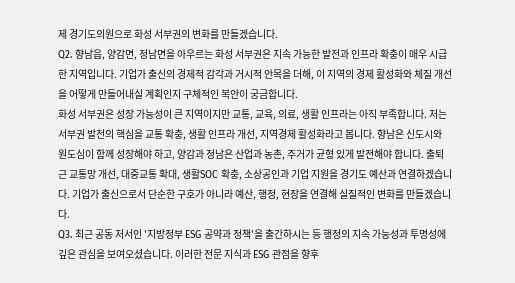제 경기도의원으로 화성 서부권의 변화를 만들겠습니다.
Q2. 향남읍, 양감면, 정남면을 아우르는 화성 서부권은 지속 가능한 발전과 인프라 확충이 매우 시급한 지역입니다. 기업가 출신의 경제적 감각과 거시적 안목을 더해, 이 지역의 경제 활성화와 체질 개선을 어떻게 만들어내실 계획인지 구체적인 복안이 궁금합니다.
화성 서부권은 성장 가능성이 큰 지역이지만 교통, 교육, 의료, 생활 인프라는 아직 부족합니다. 저는 서부권 발전의 핵심을 교통 확충, 생활 인프라 개선, 지역경제 활성화라고 봅니다. 향남은 신도시와 원도심이 함께 성장해야 하고, 양감과 정남은 산업과 농촌, 주거가 균형 있게 발전해야 합니다. 출퇴근 교통망 개선, 대중교통 확대, 생활SOC 확충, 소상공인과 기업 지원을 경기도 예산과 연결하겠습니다. 기업가 출신으로서 단순한 구호가 아니라 예산, 행정, 현장을 연결해 실질적인 변화를 만들겠습니다.
Q3. 최근 공동 저서인 '지방정부 ESG 공약과 정책'을 출간하시는 등 행정의 지속 가능성과 투명성에 깊은 관심을 보여오셨습니다. 이러한 전문 지식과 ESG 관점을 향후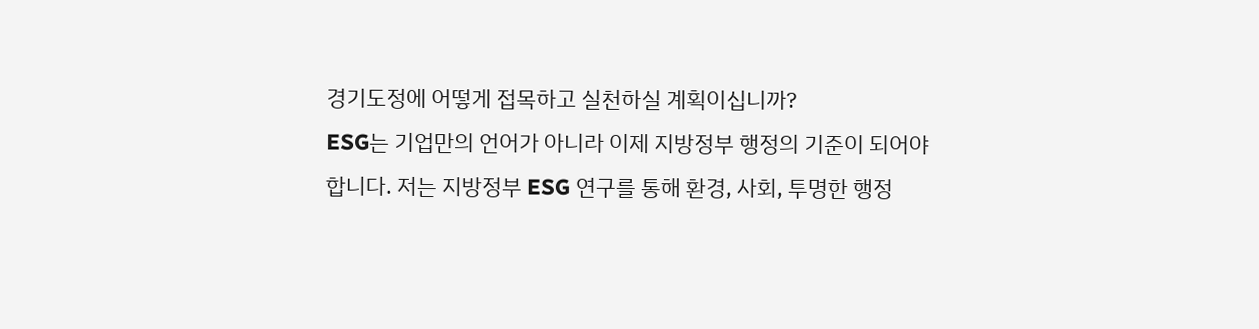경기도정에 어떻게 접목하고 실천하실 계획이십니까?
ESG는 기업만의 언어가 아니라 이제 지방정부 행정의 기준이 되어야 합니다. 저는 지방정부 ESG 연구를 통해 환경, 사회, 투명한 행정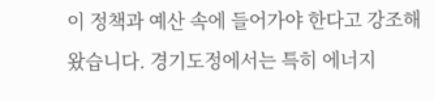이 정책과 예산 속에 들어가야 한다고 강조해 왔습니다. 경기도정에서는 특히 에너지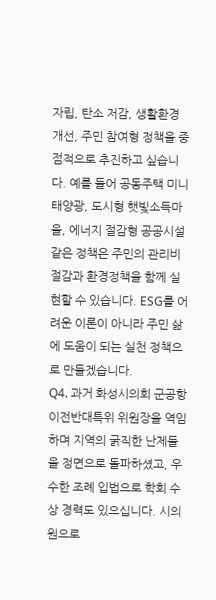자립, 탄소 저감, 생활환경 개선, 주민 참여형 정책을 중점적으로 추진하고 싶습니다. 예를 들어 공동주택 미니 태양광, 도시형 햇빛소득마을, 에너지 절감형 공공시설 같은 정책은 주민의 관리비 절감과 환경정책을 함께 실현할 수 있습니다. ESG를 어려운 이론이 아니라 주민 삶에 도움이 되는 실천 정책으로 만들겠습니다.
Q4. 과거 화성시의회 군공항이전반대특위 위원장을 역임하며 지역의 굵직한 난제들을 정면으로 돌파하셨고, 우수한 조례 입법으로 학회 수상 경력도 있으십니다. 시의원으로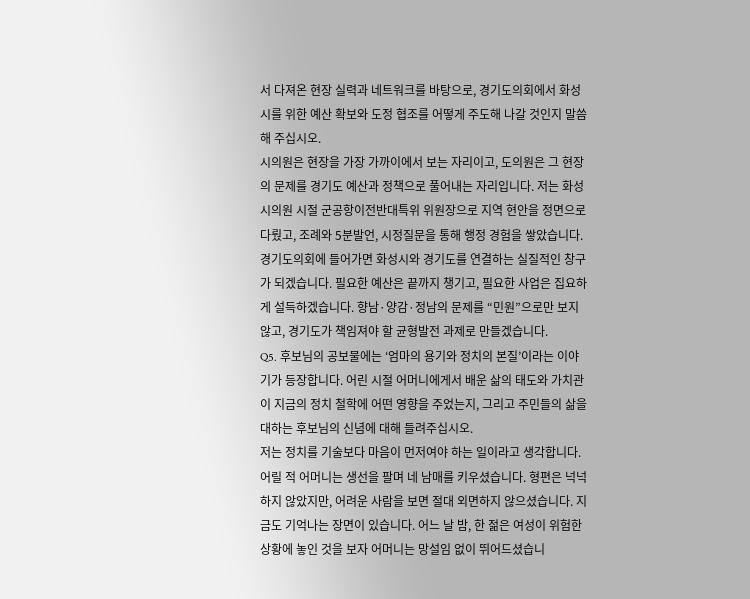서 다져온 현장 실력과 네트워크를 바탕으로, 경기도의회에서 화성시를 위한 예산 확보와 도정 협조를 어떻게 주도해 나갈 것인지 말씀해 주십시오.
시의원은 현장을 가장 가까이에서 보는 자리이고, 도의원은 그 현장의 문제를 경기도 예산과 정책으로 풀어내는 자리입니다. 저는 화성시의원 시절 군공항이전반대특위 위원장으로 지역 현안을 정면으로 다뤘고, 조례와 5분발언, 시정질문을 통해 행정 경험을 쌓았습니다. 경기도의회에 들어가면 화성시와 경기도를 연결하는 실질적인 창구가 되겠습니다. 필요한 예산은 끝까지 챙기고, 필요한 사업은 집요하게 설득하겠습니다. 향남·양감·정남의 문제를 “민원”으로만 보지 않고, 경기도가 책임져야 할 균형발전 과제로 만들겠습니다.
Q5. 후보님의 공보물에는 ‘엄마의 용기와 정치의 본질’이라는 이야기가 등장합니다. 어린 시절 어머니에게서 배운 삶의 태도와 가치관이 지금의 정치 철학에 어떤 영향을 주었는지, 그리고 주민들의 삶을 대하는 후보님의 신념에 대해 들려주십시오.
저는 정치를 기술보다 마음이 먼저여야 하는 일이라고 생각합니다. 어릴 적 어머니는 생선을 팔며 네 남매를 키우셨습니다. 형편은 넉넉하지 않았지만, 어려운 사람을 보면 절대 외면하지 않으셨습니다. 지금도 기억나는 장면이 있습니다. 어느 날 밤, 한 젊은 여성이 위험한 상황에 놓인 것을 보자 어머니는 망설임 없이 뛰어드셨습니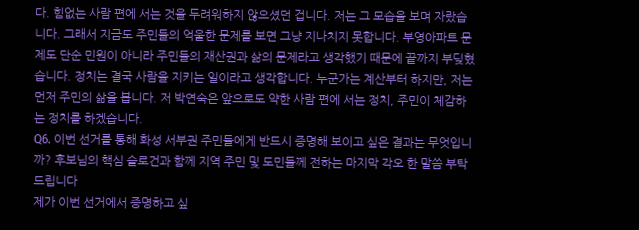다. 힘없는 사람 편에 서는 것을 두려워하지 않으셨던 겁니다. 저는 그 모습을 보며 자랐습니다. 그래서 지금도 주민들의 억울한 문제를 보면 그냥 지나치지 못합니다. 부영아파트 문제도 단순 민원이 아니라 주민들의 재산권과 삶의 문제라고 생각했기 때문에 끝까지 부딪혔습니다. 정치는 결국 사람을 지키는 일이라고 생각합니다. 누군가는 계산부터 하지만, 저는 먼저 주민의 삶을 봅니다. 저 박연숙은 앞으로도 약한 사람 편에 서는 정치, 주민이 체감하는 정치를 하겠습니다.
Q6. 이번 선거를 통해 화성 서부권 주민들에게 반드시 증명해 보이고 싶은 결과는 무엇입니까? 후보님의 핵심 슬로건과 함께 지역 주민 및 도민들께 전하는 마지막 각오 한 말씀 부탁드립니다
제가 이번 선거에서 증명하고 싶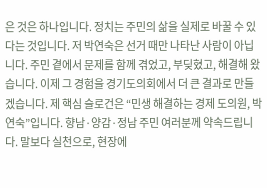은 것은 하나입니다. 정치는 주민의 삶을 실제로 바꿀 수 있다는 것입니다. 저 박연숙은 선거 때만 나타난 사람이 아닙니다. 주민 곁에서 문제를 함께 겪었고, 부딪혔고, 해결해 왔습니다. 이제 그 경험을 경기도의회에서 더 큰 결과로 만들겠습니다. 제 핵심 슬로건은 “민생 해결하는 경제 도의원, 박연숙”입니다. 향남·양감·정남 주민 여러분께 약속드립니다. 말보다 실천으로, 현장에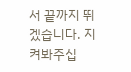서 끝까지 뛰겠습니다. 지켜봐주십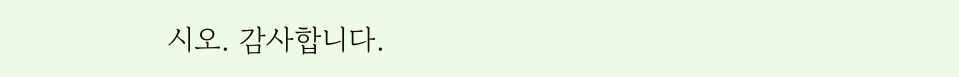시오. 감사합니다.